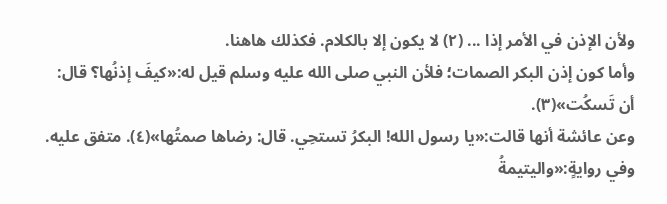ولأن الإذن في الأمر إذا ... (٢) لا يكون إلا بالكلام. فكذلك هاهنا.
وأما كون إذن البكر الصمات؛ فلأن النبي صلى الله عليه وسلم قيل له:«كيفَ إذنُها؟ قال: أن تَسكُت»(٣).
وعن عائشة أنها قالت:«يا رسول الله! البكرُ تستحِي. قال: رضاها صمتُها»(٤). متفق عليه.
وفي روايةٍ:«واليتيمةُ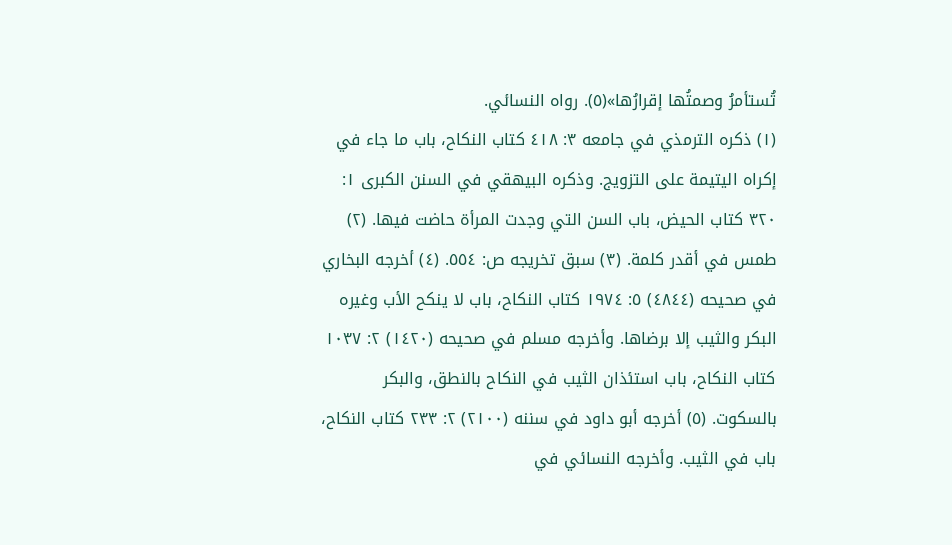تُستأمرُ وصمتُها إقرارُها»(٥). رواه النسائي.
(١) ذكره الترمذي في جامعه ٣: ٤١٨ كتاب النكاح، باب ما جاء في إكراه اليتيمة على التزويج. وذكره البيهقي في السنن الكبرى ١: ٣٢٠ كتاب الحيض، باب السن التي وجدت المرأة حاضت فيها. (٢) طمس في أقدر كلمة. (٣) سبق تخريجه ص: ٥٥٤. (٤) أخرجه البخاري في صحيحه (٤٨٤٤) ٥: ١٩٧٤ كتاب النكاح، باب لا ينكح الأب وغيره البكر والثيب إلا برضاها. وأخرجه مسلم في صحيحه (١٤٢٠) ٢: ١٠٣٧ كتاب النكاح، باب استئذان الثيب في النكاح بالنطق، والبكر بالسكوت. (٥) أخرجه أبو داود في سننه (٢١٠٠) ٢: ٢٣٣ كتاب النكاح، باب في الثيب. وأخرجه النسائي في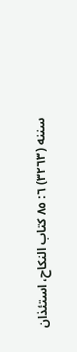سننه (٣٢٦٣) ٦: ٨٥ كتاب النكاح، استئذان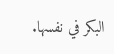البكر في نفسها.